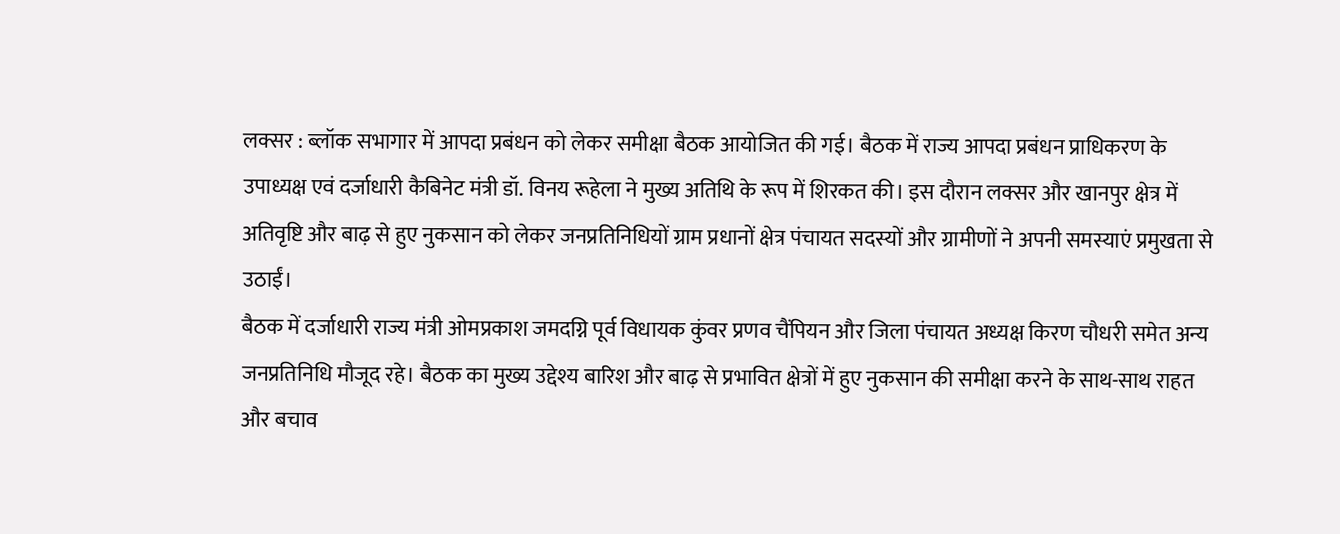लक्सर : ब्लॉक सभागार में आपदा प्रबंधन को लेकर समीक्षा बैठक आयोजित की गई। बैठक में राज्य आपदा प्रबंधन प्राधिकरण के उपाध्यक्ष एवं दर्जाधारी कैबिनेट मंत्री डॉ. विनय रूहेला ने मुख्य अतिथि के रूप में शिरकत की। इस दौरान लक्सर और खानपुर क्षेत्र में अतिवृष्टि और बाढ़ से हुए नुकसान को लेकर जनप्रतिनिधियों ग्राम प्रधानों क्षेत्र पंचायत सदस्यों और ग्रामीणों ने अपनी समस्याएं प्रमुखता से उठाईं।
बैठक में दर्जाधारी राज्य मंत्री ओमप्रकाश जमदग्नि पूर्व विधायक कुंवर प्रणव चैंपियन और जिला पंचायत अध्यक्ष किरण चौधरी समेत अन्य जनप्रतिनिधि मौजूद रहे। बैठक का मुख्य उद्देश्य बारिश और बाढ़ से प्रभावित क्षेत्रों में हुए नुकसान की समीक्षा करने के साथ-साथ राहत और बचाव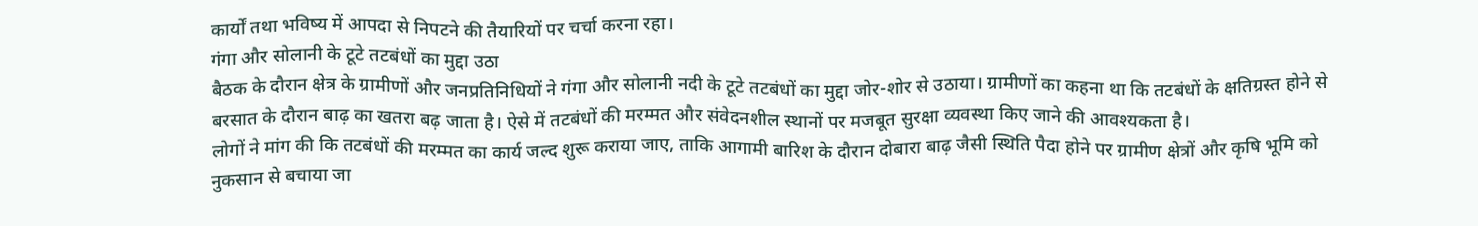कार्यों तथा भविष्य में आपदा से निपटने की तैयारियों पर चर्चा करना रहा।
गंगा और सोलानी के टूटे तटबंधों का मुद्दा उठा
बैठक के दौरान क्षेत्र के ग्रामीणों और जनप्रतिनिधियों ने गंगा और सोलानी नदी के टूटे तटबंधों का मुद्दा जोर-शोर से उठाया। ग्रामीणों का कहना था कि तटबंधों के क्षतिग्रस्त होने से बरसात के दौरान बाढ़ का खतरा बढ़ जाता है। ऐसे में तटबंधों की मरम्मत और संवेदनशील स्थानों पर मजबूत सुरक्षा व्यवस्था किए जाने की आवश्यकता है।
लोगों ने मांग की कि तटबंधों की मरम्मत का कार्य जल्द शुरू कराया जाए, ताकि आगामी बारिश के दौरान दोबारा बाढ़ जैसी स्थिति पैदा होने पर ग्रामीण क्षेत्रों और कृषि भूमि को नुकसान से बचाया जा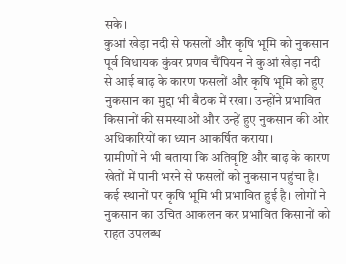सके।
कुआं खेड़ा नदी से फसलों और कृषि भूमि को नुकसान
पूर्व विधायक कुंवर प्रणव चैंपियन ने कुआं खेड़ा नदी से आई बाढ़ के कारण फसलों और कृषि भूमि को हुए नुकसान का मुद्दा भी बैठक में रखा। उन्होंने प्रभावित किसानों की समस्याओं और उन्हें हुए नुकसान की ओर अधिकारियों का ध्यान आकर्षित कराया।
ग्रामीणों ने भी बताया कि अतिवृष्टि और बाढ़ के कारण खेतों में पानी भरने से फसलों को नुकसान पहुंचा है। कई स्थानों पर कृषि भूमि भी प्रभावित हुई है। लोगों ने नुकसान का उचित आकलन कर प्रभावित किसानों को राहत उपलब्ध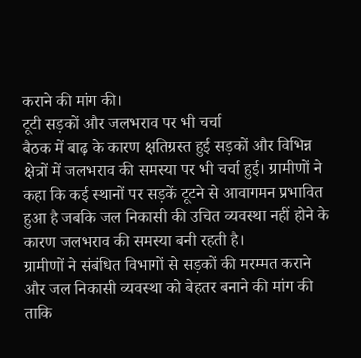कराने की मांग की।
टूटी सड़कों और जलभराव पर भी चर्चा
बैठक में बाढ़ के कारण क्षतिग्रस्त हुई सड़कों और विभिन्न क्षेत्रों में जलभराव की समस्या पर भी चर्चा हुई। ग्रामीणों ने कहा कि कई स्थानों पर सड़कें टूटने से आवागमन प्रभावित हुआ है जबकि जल निकासी की उचित व्यवस्था नहीं होने के कारण जलभराव की समस्या बनी रहती है।
ग्रामीणों ने संबंधित विभागों से सड़कों की मरम्मत कराने और जल निकासी व्यवस्था को बेहतर बनाने की मांग की ताकि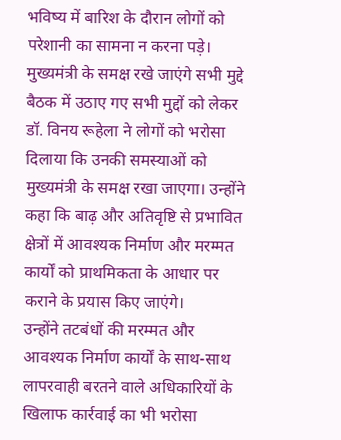भविष्य में बारिश के दौरान लोगों को परेशानी का सामना न करना पड़े।
मुख्यमंत्री के समक्ष रखे जाएंगे सभी मुद्दे
बैठक में उठाए गए सभी मुद्दों को लेकर डॉ. विनय रूहेला ने लोगों को भरोसा दिलाया कि उनकी समस्याओं को मुख्यमंत्री के समक्ष रखा जाएगा। उन्होंने कहा कि बाढ़ और अतिवृष्टि से प्रभावित क्षेत्रों में आवश्यक निर्माण और मरम्मत कार्यों को प्राथमिकता के आधार पर कराने के प्रयास किए जाएंगे।
उन्होंने तटबंधों की मरम्मत और आवश्यक निर्माण कार्यों के साथ-साथ लापरवाही बरतने वाले अधिकारियों के खिलाफ कार्रवाई का भी भरोसा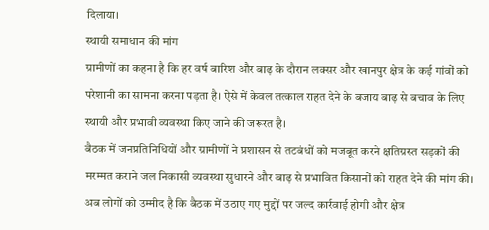दिलाया।
स्थायी समाधान की मांग
ग्रामीणों का कहना है कि हर वर्ष बारिश और बाढ़ के दौरान लक्सर और खानपुर क्षेत्र के कई गांवों को परेशानी का सामना करना पड़ता है। ऐसे में केवल तत्काल राहत देने के बजाय बाढ़ से बचाव के लिए स्थायी और प्रभावी व्यवस्था किए जाने की जरूरत है।
बैठक में जनप्रतिनिधियों और ग्रामीणों ने प्रशासन से तटबंधों को मजबूत करने क्षतिग्रस्त सड़कों की मरम्मत कराने जल निकासी व्यवस्था सुधारने और बाढ़ से प्रभावित किसानों को राहत देने की मांग की। अब लोगों को उम्मीद है कि बैठक में उठाए गए मुद्दों पर जल्द कार्रवाई होगी और क्षेत्र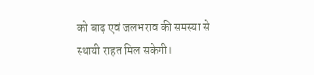को बाढ़ एवं जलभराव की समस्या से स्थायी राहत मिल सकेगी।